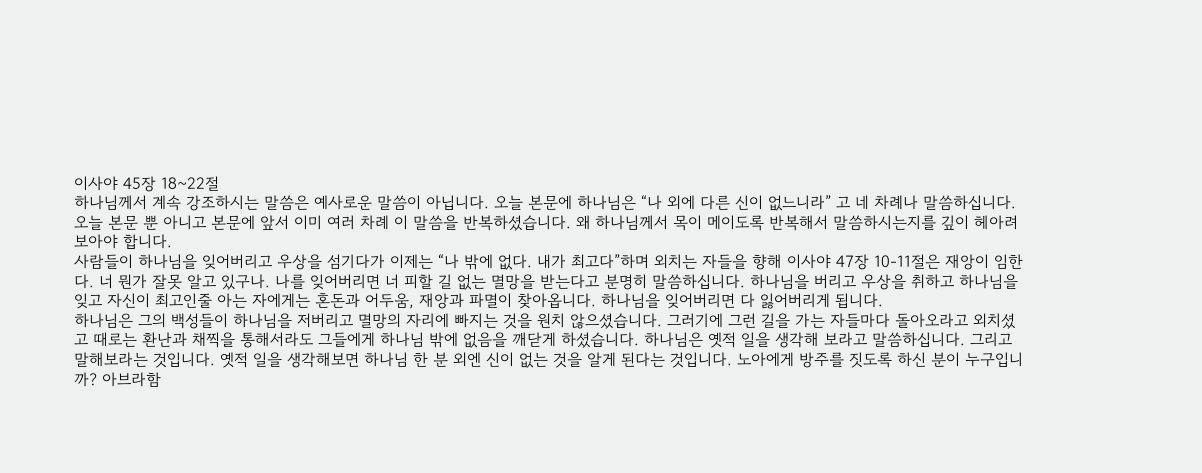이사야 45장 18~22절
하나님께서 계속 강조하시는 말씀은 예사로운 말씀이 아닙니다. 오늘 본문에 하나님은 “나 외에 다른 신이 없느니라” 고 네 차례나 말씀하십니다. 오늘 본문 뿐 아니고 본문에 앞서 이미 여러 차례 이 말씀을 반복하셨습니다. 왜 하나님께서 목이 메이도록 반복해서 말씀하시는지를 깊이 헤아려 보아야 합니다.
사람들이 하나님을 잊어버리고 우상을 섬기다가 이제는 “나 밖에 없다. 내가 최고다”하며 외치는 자들을 향해 이사야 47장 10-11절은 재앙이 임한다. 너 뭔가 잘못 알고 있구나. 나를 잊어버리면 너 피할 길 없는 멸망을 받는다고 분명히 말씀하십니다. 하나님을 버리고 우상을 취하고 하나님을 잊고 자신이 최고인줄 아는 자에게는 혼돈과 어두움, 재앙과 파멸이 찾아옵니다. 하나님을 잊어버리면 다 잃어버리게 됩니다.
하나님은 그의 백성들이 하나님을 저버리고 멸망의 자리에 빠지는 것을 원치 않으셨습니다. 그러기에 그런 길을 가는 자들마다 돌아오라고 외치셨고 때로는 환난과 채찍을 통해서라도 그들에게 하나님 밖에 없음을 깨닫게 하셨습니다. 하나님은 옛적 일을 생각해 보라고 말씀하십니다. 그리고 말해보라는 것입니다. 옛적 일을 생각해보면 하나님 한 분 외엔 신이 없는 것을 알게 된다는 것입니다. 노아에게 방주를 짓도록 하신 분이 누구입니까? 아브라함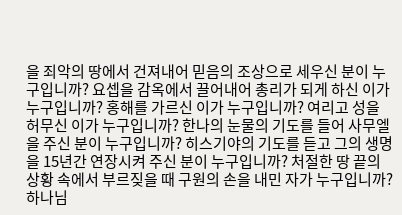을 죄악의 땅에서 건져내어 믿음의 조상으로 세우신 분이 누구입니까? 요셉을 감옥에서 끌어내어 총리가 되게 하신 이가 누구입니까? 홍해를 가르신 이가 누구입니까? 여리고 성을 허무신 이가 누구입니까? 한나의 눈물의 기도를 들어 사무엘을 주신 분이 누구입니까? 히스기야의 기도를 듣고 그의 생명을 15년간 연장시켜 주신 분이 누구입니까? 처절한 땅 끝의 상황 속에서 부르짖을 때 구원의 손을 내민 자가 누구입니까? 하나님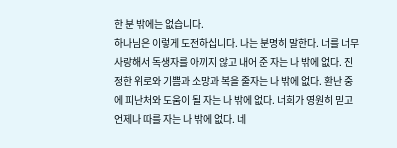한 분 밖에는 없습니다.
하나님은 이렇게 도전하십니다. 나는 분명히 말한다. 너를 너무 사랑해서 독생자를 아끼지 않고 내어 준 자는 나 밖에 없다. 진정한 위로와 기쁨과 소망과 복을 줄자는 나 밖에 없다. 환난 중에 피난처와 도움이 될 자는 나 밖에 없다. 너희가 영원히 믿고 언제나 따를 자는 나 밖에 없다. 네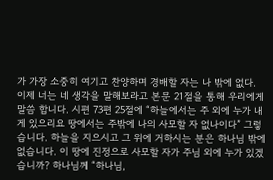가 가장 소중히 여기고 찬양하며 경배할 자는 나 밖에 없다.
이제 너는 네 생각을 말해보라고 본문 21절을 통해 우리에게 말씀 합니다. 시편 73편 25절에 “하늘에서는 주 외에 누가 내게 있으리요 땅에서는 주밖에 나의 사모할 자 없나이다” 그렇습니다. 하늘을 지으시고 그 위에 거하시는 분은 하나님 밖에 없습니다. 이 땅에 진정으로 사모할 자가 주님 외에 누가 있겠습니까? 하나님께 “하나님,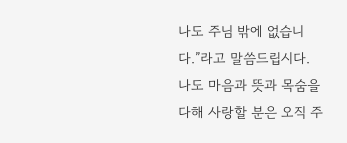나도 주님 밖에 없습니다.”라고 말씀드립시다. 나도 마음과 뜻과 목숨을 다해 사랑할 분은 오직 주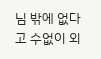님 밖에 없다고 수없이 외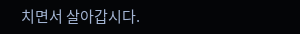치면서 살아갑시다.